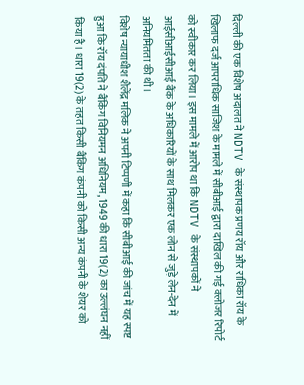दिल्ली की एक विशेष अदालत ने NDTV के संस्थापक प्रणय रॉय और राधिका रॉय के खिलाफ दर्ज आपराधिक साजिश के मामले में सीबीआई द्वारा दाखिल की गई क्लोजर रिपोर्ट को स्वीकार कर लिया। इस मामले में आरोप था कि NDTV के संस्थापकों ने आईसीआईसीआई बैंक के अधिकारियों के साथ मिलकर एक लोन से जुड़े लेन-देन में अनियमितता की थी।
विशेष न्यायाधीश शैलेंद्र मलिक ने अपनी टिप्पणी में कहा कि सीबीआई की जांच में यह स्पष्ट हुआ कि रॉय दंपति ने बैंकिंग विनियमन अधिनियम, 1949 की धारा 19(2) का उल्लंघन नहीं किया है। धारा 19(2) के तहत किसी बैंकिंग कंपनी को किसी अन्य कंपनी के शेयर को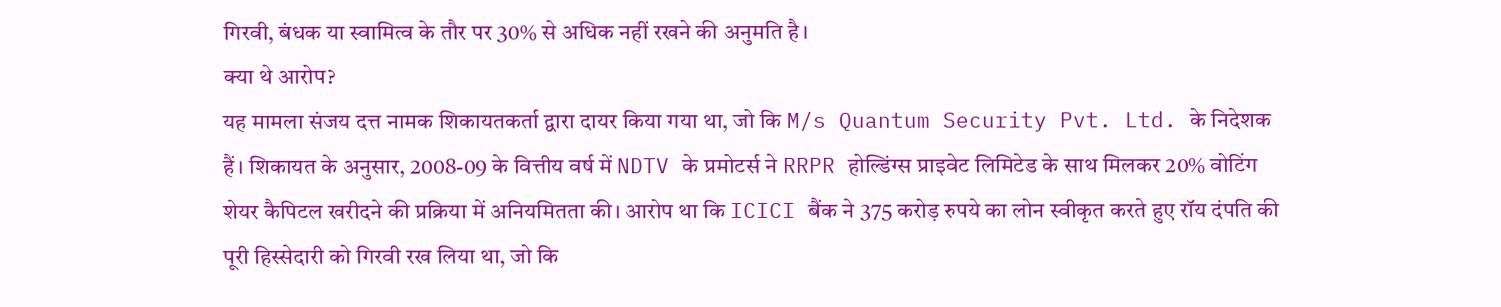गिरवी, बंधक या स्वामित्व के तौर पर 30% से अधिक नहीं रखने की अनुमति है।
क्या थे आरोप?
यह मामला संजय दत्त नामक शिकायतकर्ता द्वारा दायर किया गया था, जो कि M/s Quantum Security Pvt. Ltd. के निदेशक हैं। शिकायत के अनुसार, 2008-09 के वित्तीय वर्ष में NDTV के प्रमोटर्स ने RRPR होल्डिंग्स प्राइवेट लिमिटेड के साथ मिलकर 20% वोटिंग शेयर कैपिटल खरीदने की प्रक्रिया में अनियमितता की। आरोप था कि ICICI बैंक ने 375 करोड़ रुपये का लोन स्वीकृत करते हुए रॉय दंपति की पूरी हिस्सेदारी को गिरवी रख लिया था, जो कि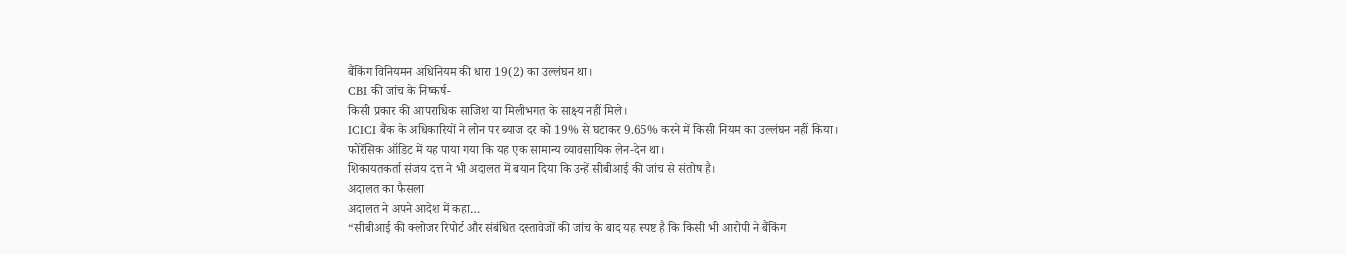बैंकिंग विनियमन अधिनियम की धारा 19(2) का उल्लंघन था।
CBI की जांच के निष्कर्ष-
किसी प्रकार की आपराधिक साजिश या मिलीभगत के साक्ष्य नहीं मिले।
ICICI बैंक के अधिकारियों ने लोन पर ब्याज दर को 19% से घटाकर 9.65% करने में किसी नियम का उल्लंघन नहीं किया।
फोरेंसिक ऑडिट में यह पाया गया कि यह एक सामान्य व्यावसायिक लेन-देन था।
शिकायतकर्ता संजय दत्त ने भी अदालत में बयान दिया कि उन्हें सीबीआई की जांच से संतोष है।
अदालत का फैसला
अदालत ने अपने आदेश में कहा…
“सीबीआई की क्लोजर रिपोर्ट और संबंधित दस्तावेजों की जांच के बाद यह स्पष्ट है कि किसी भी आरोपी ने बैंकिंग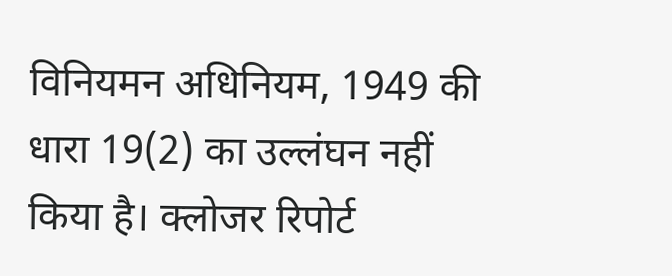विनियमन अधिनियम, 1949 की धारा 19(2) का उल्लंघन नहीं किया है। क्लोजर रिपोर्ट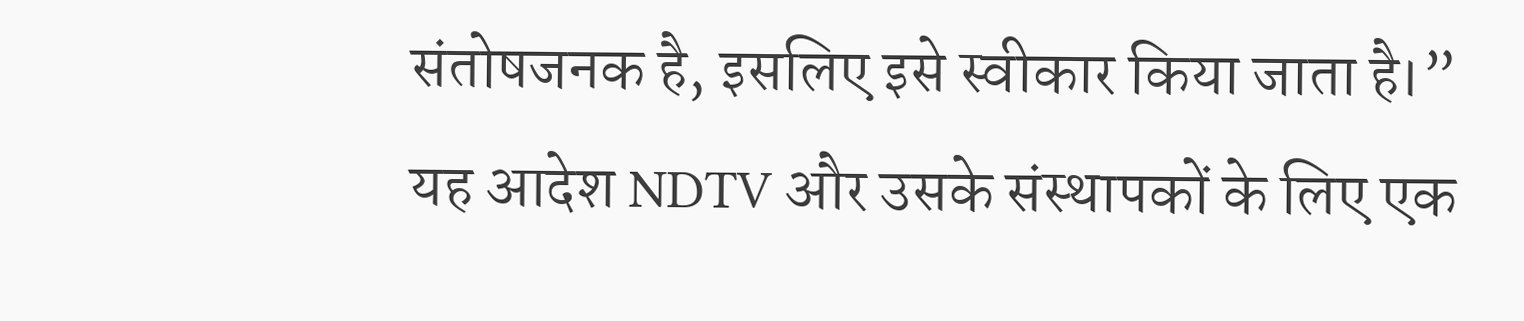संतोषजनक है, इसलिए इसे स्वीकार किया जाता है।”
यह आदेश NDTV और उसके संस्थापकों के लिए एक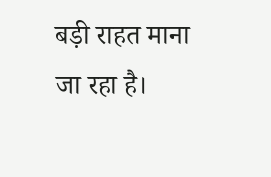बड़ी राहत माना जा रहा है।